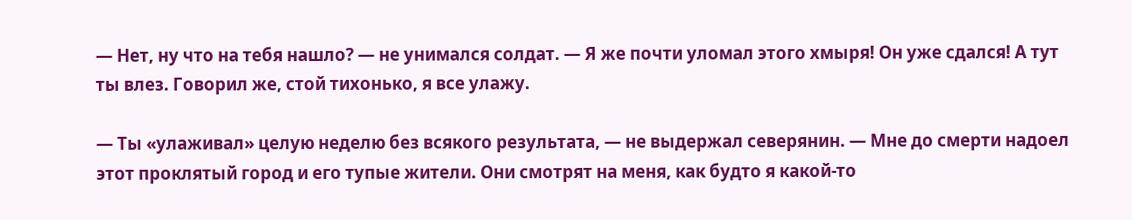— Нет, ну что на тебя нашло? — не унимался солдат. — Я же почти уломал этого хмыря! Он уже сдался! А тут ты влез. Говорил же, стой тихонько, я все улажу.

— Ты «улаживал» целую неделю без всякого результата, — не выдержал северянин. — Мне до смерти надоел этот проклятый город и его тупые жители. Они смотрят на меня, как будто я какой-то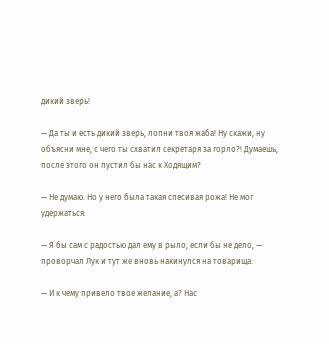дикий зверь!

— Да ты и есть дикий зверь, лопни твоя жаба! Ну скажи, ну объясни мне, с чего ты схватил секретаря за горло?! Думаешь, после этого он пустил бы нас к Ходящим?

— Не думаю. Но у него была такая спесивая рожа! Не мог удержаться.

— Я бы сам с радостью дал ему в рыло, если бы не дело, — проворчал Лук и тут же вновь накинулся на товарища:

— И к чему привело твое желание, а? Нас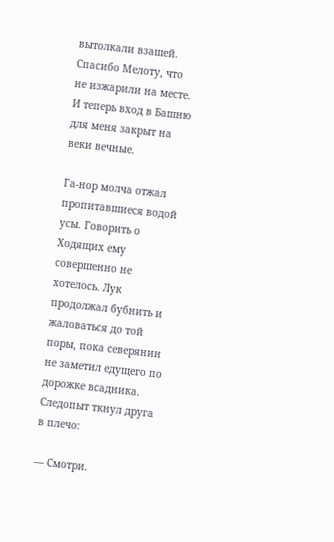вытолкали взашей. Спасибо Мелоту, что не изжарили на месте. И теперь вход в Башню для меня закрыт на веки вечные.

Га-нор молча отжал пропитавшиеся водой усы. Говорить о Ходящих ему совершенно не хотелось. Лук продолжал бубнить и жаловаться до той поры, пока северянин не заметил едущего по дорожке всадника. Следопыт ткнул друга в плечо:

— Смотри.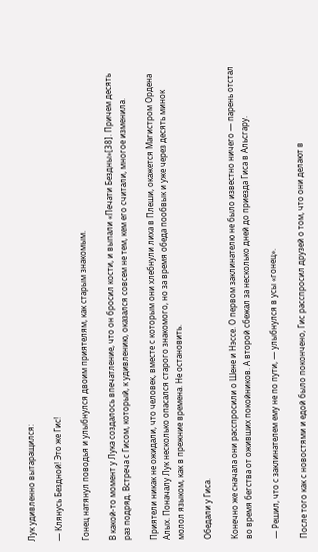Лук удивленно вытаращился:

— Клянусь Бездной! Это же Гис!

Гонец натянул поводья и улыбнулся двоим приятелям, как старым знакомым.

В какой-то момент у Лука создалось впечатление, что он бросил кости, и выпали «Печати Бездны»[38]. Причем десять раз подряд. Встреча с Гисом, который, к удивлению, оказался совсем не тем, кем его считали, многое изменила.

Приятели никак не ожидали, что человек, вместе с которым они хлебнули лиха в Плеши, окажется Магистром Ордена Алых. Поначалу Лук несколько опасался старого знакомого, но за время обеда пообвык и уже через десять минок молол языком, как в прежние времена. Не остановить.

Обедали у Гиса.

Конечно же сначала они расспросили о Шене и Нэссе. О первом заклинателю не было известно ничего — парень отстал во время бегства от оживших покойников. А второй сбежал за несколько дней до приезда Гиса в Альсгару.

— Решил, что с заклинателем ему не по пути, — улыбнулся в усы «гонец».

После того как с новостями и едой было покончено, Гис расспросил друзей о том, что они делают в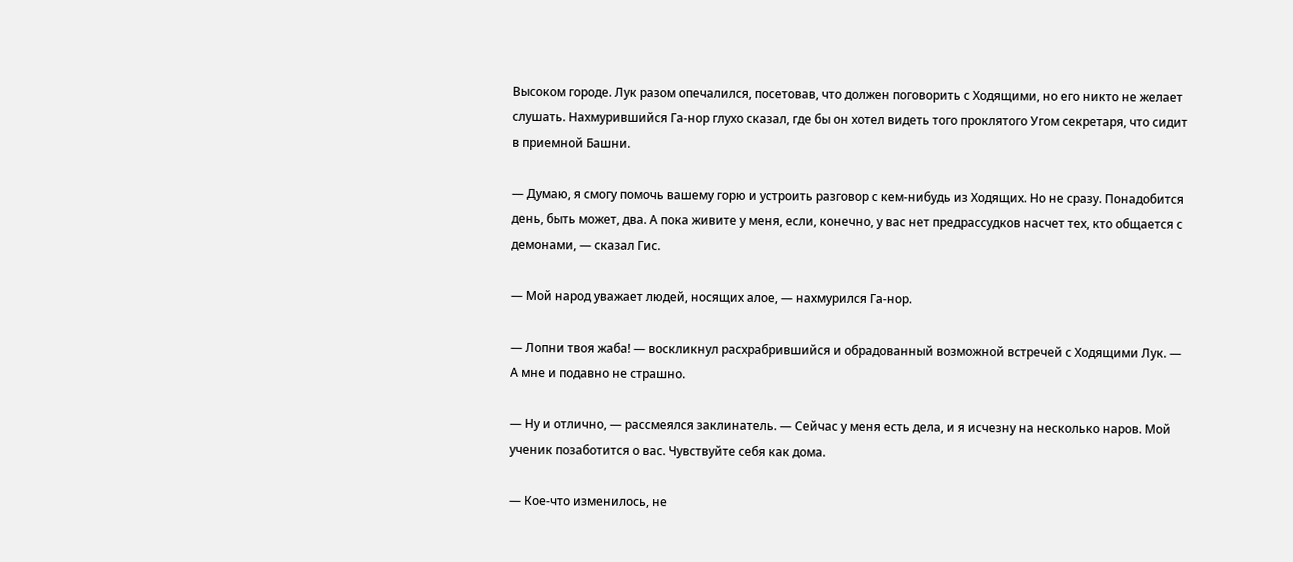Высоком городе. Лук разом опечалился, посетовав, что должен поговорить с Ходящими, но его никто не желает слушать. Нахмурившийся Га-нор глухо сказал, где бы он хотел видеть того проклятого Угом секретаря, что сидит в приемной Башни.

— Думаю, я смогу помочь вашему горю и устроить разговор с кем-нибудь из Ходящих. Но не сразу. Понадобится день, быть может, два. А пока живите у меня, если, конечно, у вас нет предрассудков насчет тех, кто общается с демонами, — сказал Гис.

— Мой народ уважает людей, носящих алое, — нахмурился Га-нор.

— Лопни твоя жаба! — воскликнул расхрабрившийся и обрадованный возможной встречей с Ходящими Лук. — А мне и подавно не страшно.

— Ну и отлично, — рассмеялся заклинатель. — Сейчас у меня есть дела, и я исчезну на несколько наров. Мой ученик позаботится о вас. Чувствуйте себя как дома.

— Кое-что изменилось, не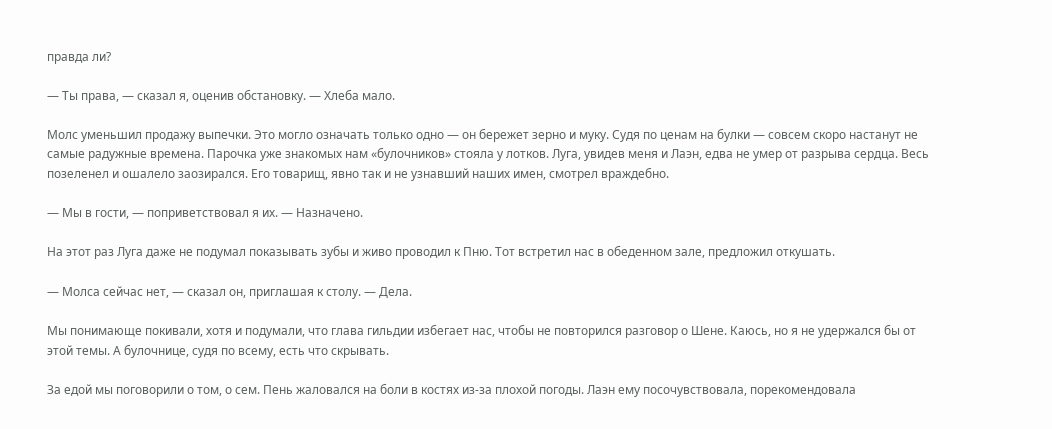правда ли?

— Ты права, — сказал я, оценив обстановку. — Хлеба мало.

Молс уменьшил продажу выпечки. Это могло означать только одно — он бережет зерно и муку. Судя по ценам на булки — совсем скоро настанут не самые радужные времена. Парочка уже знакомых нам «булочников» стояла у лотков. Луга, увидев меня и Лаэн, едва не умер от разрыва сердца. Весь позеленел и ошалело заозирался. Его товарищ, явно так и не узнавший наших имен, смотрел враждебно.

— Мы в гости, — поприветствовал я их. — Назначено.

На этот раз Луга даже не подумал показывать зубы и живо проводил к Пню. Тот встретил нас в обеденном зале, предложил откушать.

— Молса сейчас нет, — сказал он, приглашая к столу. — Дела.

Мы понимающе покивали, хотя и подумали, что глава гильдии избегает нас, чтобы не повторился разговор о Шене. Каюсь, но я не удержался бы от этой темы. А булочнице, судя по всему, есть что скрывать.

За едой мы поговорили о том, о сем. Пень жаловался на боли в костях из-за плохой погоды. Лаэн ему посочувствовала, порекомендовала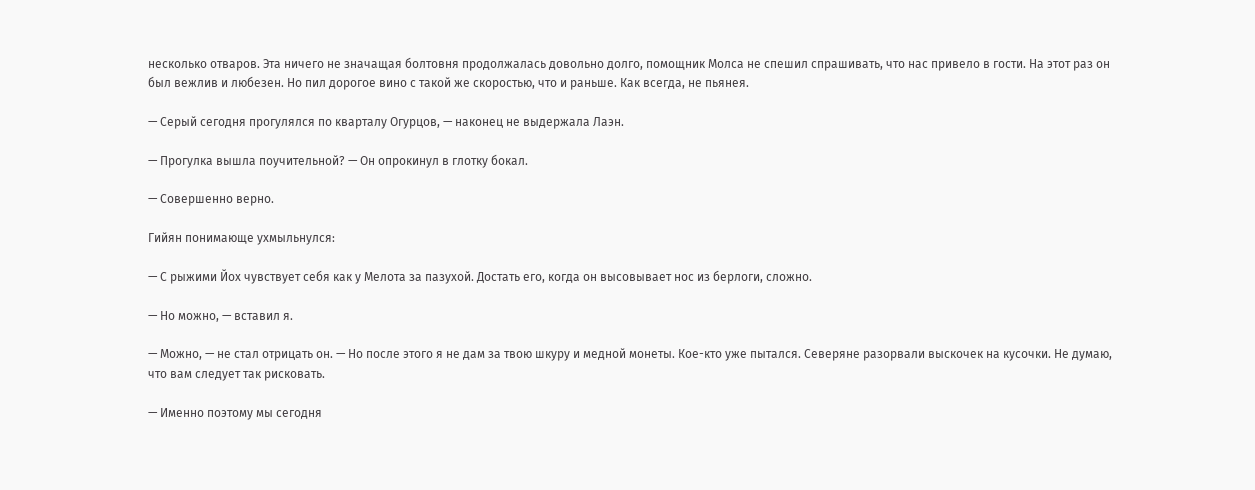несколько отваров. Эта ничего не значащая болтовня продолжалась довольно долго, помощник Молса не спешил спрашивать, что нас привело в гости. На этот раз он был вежлив и любезен. Но пил дорогое вино с такой же скоростью, что и раньше. Как всегда, не пьянея.

— Серый сегодня прогулялся по кварталу Огурцов, — наконец не выдержала Лаэн.

— Прогулка вышла поучительной? — Он опрокинул в глотку бокал.

— Совершенно верно.

Гийян понимающе ухмыльнулся:

— С рыжими Йох чувствует себя как у Мелота за пазухой. Достать его, когда он высовывает нос из берлоги, сложно.

— Но можно, — вставил я.

— Можно, — не стал отрицать он. — Но после этого я не дам за твою шкуру и медной монеты. Кое-кто уже пытался. Северяне разорвали выскочек на кусочки. Не думаю, что вам следует так рисковать.

— Именно поэтому мы сегодня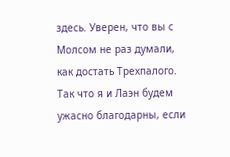здесь. Уверен, что вы с Молсом не раз думали, как достать Трехпалого. Так что я и Лаэн будем ужасно благодарны, если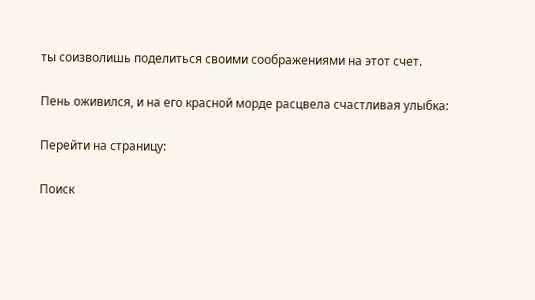ты соизволишь поделиться своими соображениями на этот счет.

Пень оживился, и на его красной морде расцвела счастливая улыбка:

Перейти на страницу:

Поиск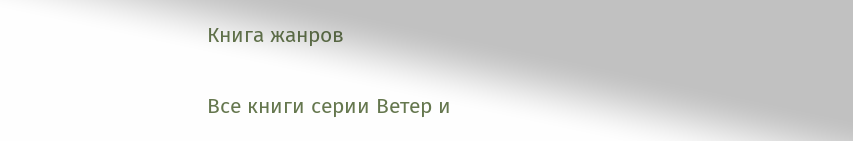Книга жанров

Все книги серии Ветер и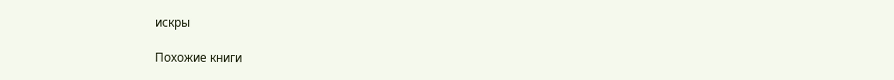искры

Похожие книги